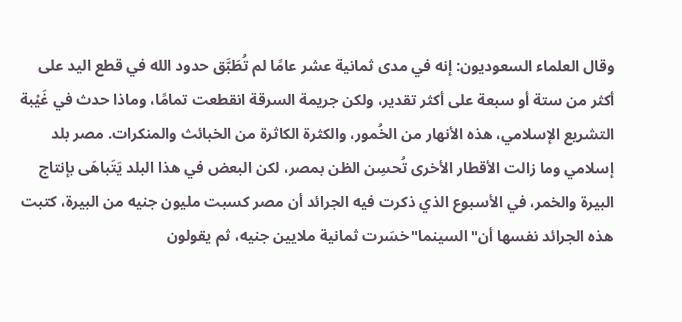وقال العلماء السعوديون: إنه في مدى ثمانية عشر عامًا لم تُطَبَّق حدود الله في قطع اليد على أكثر من ستة أو سبعة على أكثر تقدير، ولكن جريمة السرقة انقطعت تمامًا، وماذا حدث في غَيْبة التشريع الإسلامي، هذه الأنهار من الخُمور، والكثرة الكاثرة من الخبائث والمنكرات. مصر بلد إسلامي وما زالت الأقطار الأخرى تُحسِن الظن بمصر، لكن البعض في هذا البلد يَتَباهَى بإنتاج البيرة والخمر، في الأسبوع الذي ذكرت فيه الجرائد أن مصر كسبت مليون جنيه من البيرة، كتبت هذه الجرائد نفسها أن"السينما"خسَرت ثمانية ملايين جنيه، ثم يقولون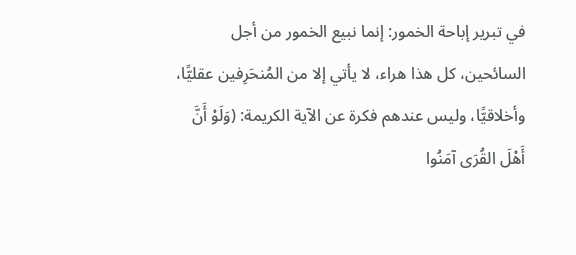في تبرير إباحة الخمور: إنما نبيع الخمور من أجل السائحين، كل هذا هراء، لا يأتي إلا من المُنحَرِفين عقليًّا، وأخلاقيًّا، وليس عندهم فكرة عن الآية الكريمة: (وَلَوْ أَنَّ أَهْلَ القُرَى آمَنُوا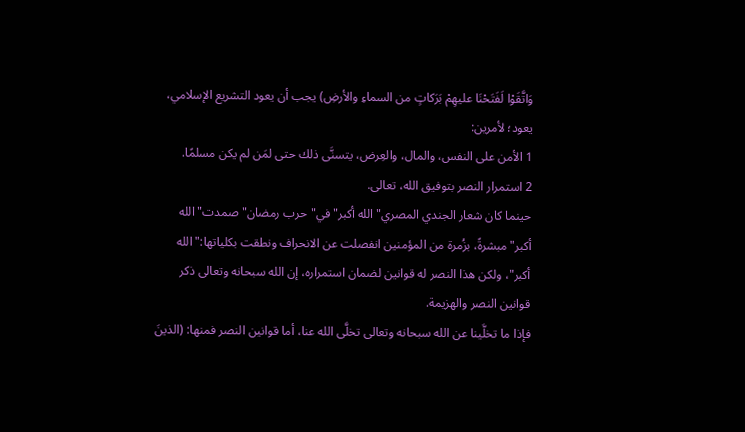وَاتَّقَوْا لَفَتَحْنَا عليهِمْ بَرَكاتٍ من السماءِ والأرضِ) يجب أن يعود التشريع الإسلامي، يعود؛ لأمرين:
1 الأمن على النفس، والمال، والعِرض، يتسنَّى ذلك حتى لمَن لم يكن مسلمًا.
2 استمرار النصر بتوفيق الله، تعالى.
حينما كان شعار الجندي المصري"الله أكبر"في"حرب رمضان"صمدت"الله أكبر"مبشرةً، بزُمرة من المؤمنين انفصلت عن الانحراف ونطقت بكلياتها:"الله أكبر"، ولكن هذا النصر له قوانين لضمان استمراره، إن الله سبحانه وتعالى ذكر قوانين النصر والهزيمة.
فإذا ما تخلَّينا عن الله سبحانه وتعالى تخلَّى الله عنا، أما قوانين النصر فمنها: (الذينَ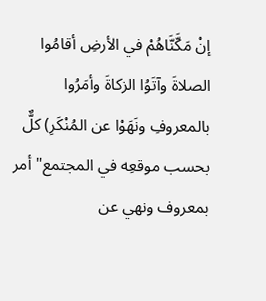إنْ مَكَّنَّاهُمْ في الأرضِ أقامُوا الصلاةَ وآتَوُا الزكاةَ وأمَرُوا بالمعروفِ ونَهَوْا عن المُنْكَرِ) كلٌّ بحسب موقعِه في المجتمع"أمر بمعروف ونهي عن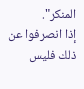المنكر".
إذا انصرفوا عن ذلك فليس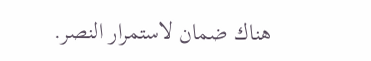هناك ضمان لاستمرار النصر.